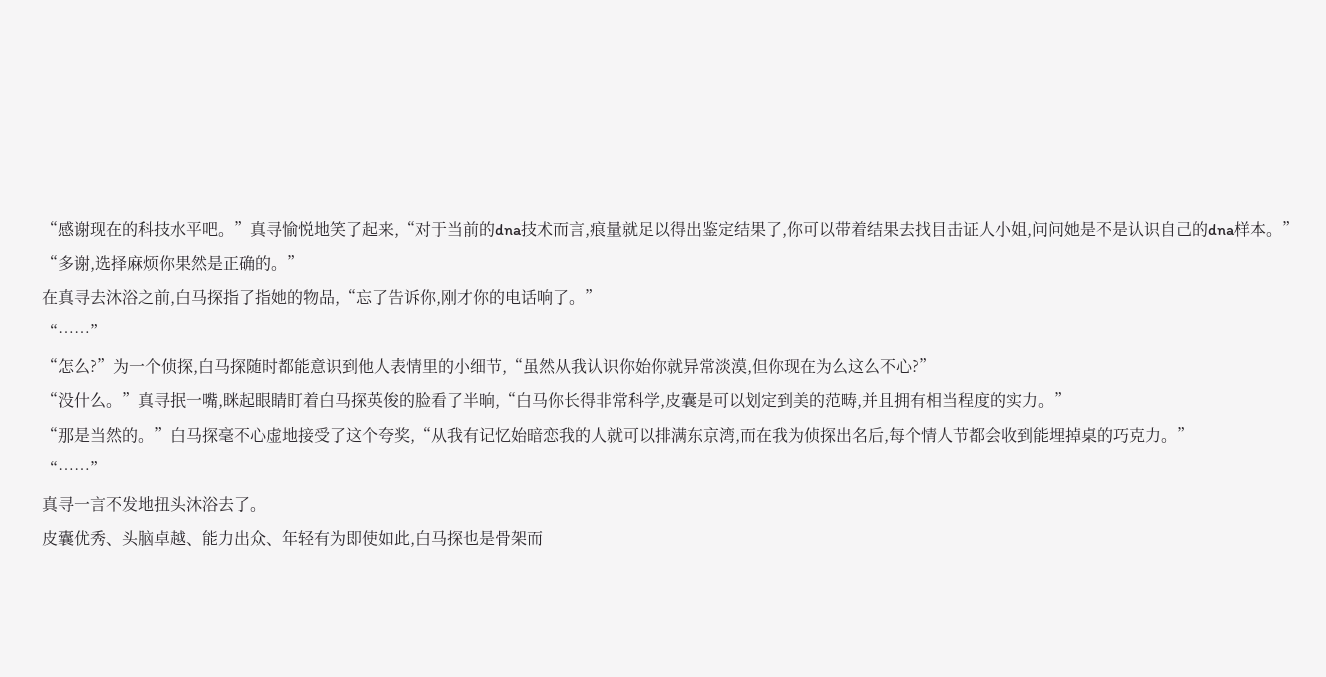“感谢现在的科技水平吧。”真寻愉悦地笑了起来,“对于当前的dna技术而言,痕量就足以得出鉴定结果了,你可以带着结果去找目击证人小姐,问问她是不是认识自己的dna样本。”
“多谢,选择麻烦你果然是正确的。”
在真寻去沐浴之前,白马探指了指她的物品,“忘了告诉你,刚才你的电话响了。”
“……”
“怎么?”为一个侦探,白马探随时都能意识到他人表情里的小细节,“虽然从我认识你始你就异常淡漠,但你现在为么这么不心?”
“没什么。”真寻抿一嘴,眯起眼睛盯着白马探英俊的脸看了半晌,“白马你长得非常科学,皮囊是可以划定到美的范畴,并且拥有相当程度的实力。”
“那是当然的。”白马探毫不心虚地接受了这个夸奖,“从我有记忆始暗恋我的人就可以排满东京湾,而在我为侦探出名后,每个情人节都会收到能埋掉桌的巧克力。”
“……”
真寻一言不发地扭头沐浴去了。
皮囊优秀、头脑卓越、能力出众、年轻有为即使如此,白马探也是骨架而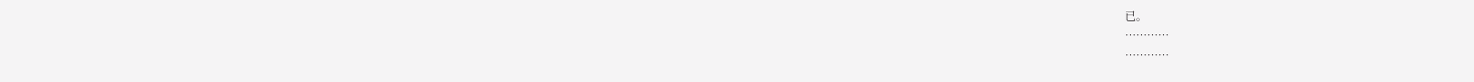已。
…………
…………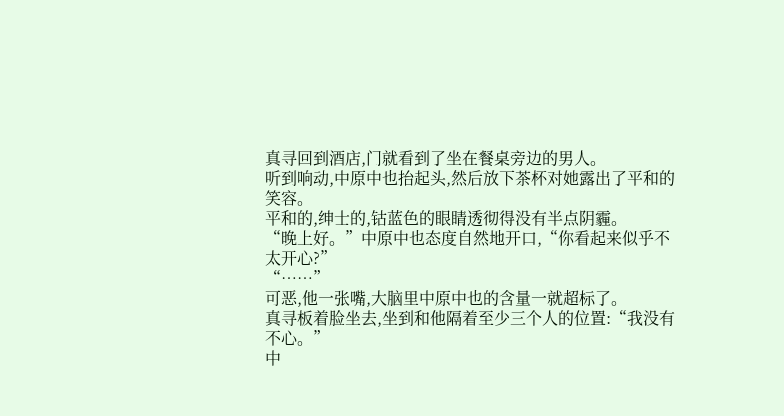真寻回到酒店,门就看到了坐在餐桌旁边的男人。
听到响动,中原中也抬起头,然后放下茶杯对她露出了平和的笑容。
平和的,绅士的,钴蓝色的眼睛透彻得没有半点阴霾。
“晚上好。”中原中也态度自然地开口,“你看起来似乎不太开心?”
“……”
可恶,他一张嘴,大脑里中原中也的含量一就超标了。
真寻板着脸坐去,坐到和他隔着至少三个人的位置:“我没有不心。”
中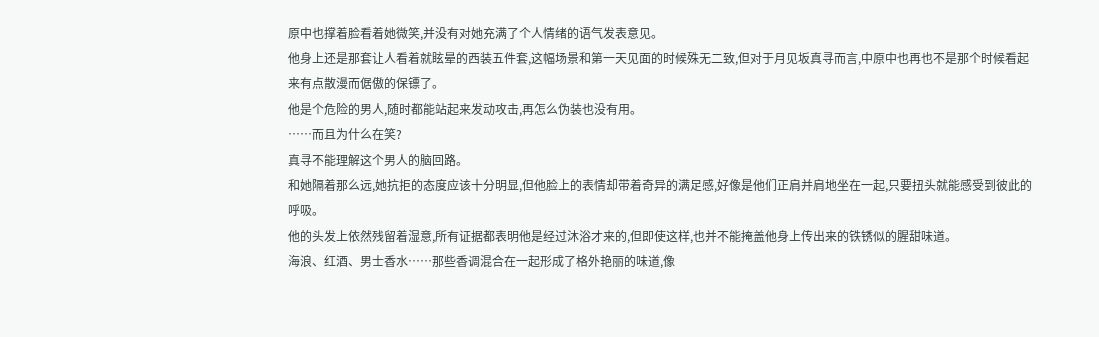原中也撑着脸看着她微笑,并没有对她充满了个人情绪的语气发表意见。
他身上还是那套让人看着就眩晕的西装五件套,这幅场景和第一天见面的时候殊无二致,但对于月见坂真寻而言,中原中也再也不是那个时候看起来有点散漫而倨傲的保镖了。
他是个危险的男人,随时都能站起来发动攻击,再怎么伪装也没有用。
……而且为什么在笑?
真寻不能理解这个男人的脑回路。
和她隔着那么远,她抗拒的态度应该十分明显,但他脸上的表情却带着奇异的满足感,好像是他们正肩并肩地坐在一起,只要扭头就能感受到彼此的呼吸。
他的头发上依然残留着湿意,所有证据都表明他是经过沐浴才来的,但即使这样,也并不能掩盖他身上传出来的铁锈似的腥甜味道。
海浪、红酒、男士香水……那些香调混合在一起形成了格外艳丽的味道,像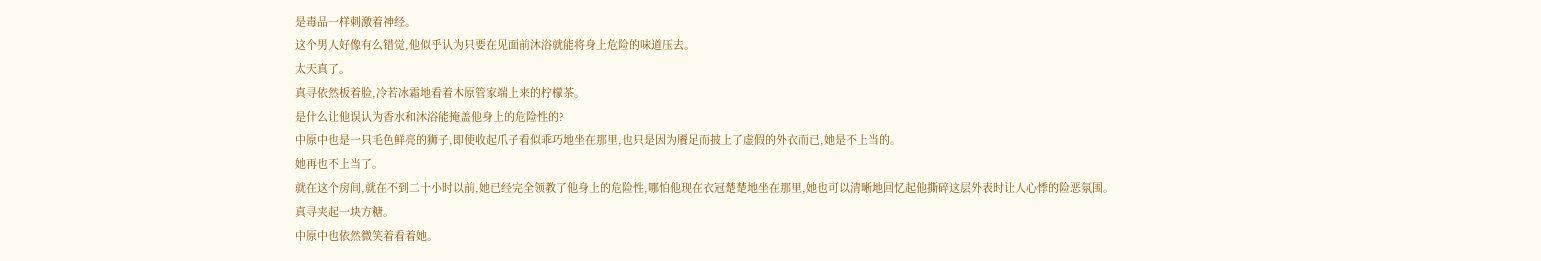是毒品一样刺激着神经。
这个男人好像有么错觉,他似乎认为只要在见面前沐浴就能将身上危险的味道压去。
太天真了。
真寻依然板着脸,冷若冰霜地看着木原管家端上来的柠檬茶。
是什么让他误认为香水和沐浴能掩盖他身上的危险性的?
中原中也是一只毛色鲜亮的狮子,即使收起爪子看似乖巧地坐在那里,也只是因为餍足而披上了虚假的外衣而已,她是不上当的。
她再也不上当了。
就在这个房间,就在不到二十小时以前,她已经完全领教了他身上的危险性,哪怕他现在衣冠楚楚地坐在那里,她也可以清晰地回忆起他撕碎这层外表时让人心悸的险恶氛围。
真寻夹起一块方糖。
中原中也依然微笑着看着她。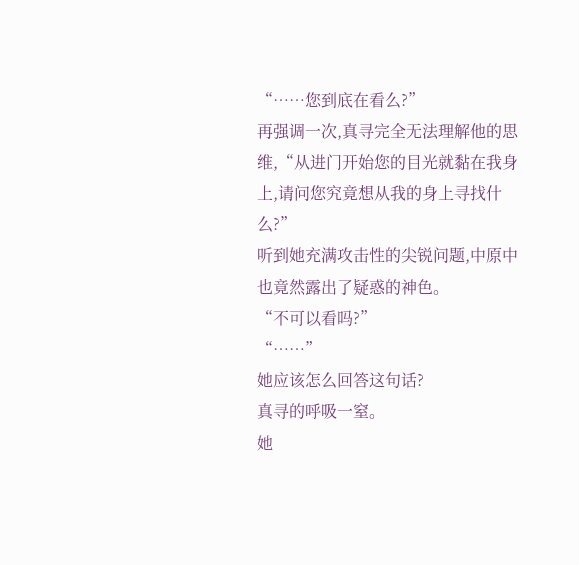“……您到底在看么?”
再强调一次,真寻完全无法理解他的思维,“从进门开始您的目光就黏在我身上,请问您究竟想从我的身上寻找什么?”
听到她充满攻击性的尖锐问题,中原中也竟然露出了疑惑的神色。
“不可以看吗?”
“……”
她应该怎么回答这句话?
真寻的呼吸一窒。
她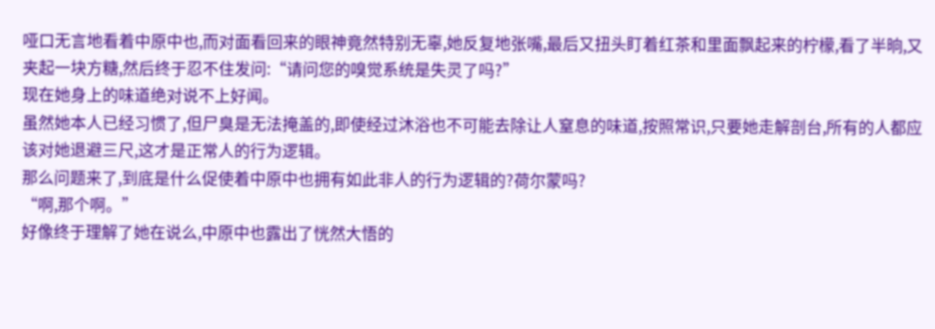哑口无言地看着中原中也,而对面看回来的眼神竟然特别无辜,她反复地张嘴,最后又扭头盯着红茶和里面飘起来的柠檬,看了半晌,又夹起一块方糖,然后终于忍不住发问:“请问您的嗅觉系统是失灵了吗?”
现在她身上的味道绝对说不上好闻。
虽然她本人已经习惯了,但尸臭是无法掩盖的,即使经过沐浴也不可能去除让人窒息的味道,按照常识,只要她走解剖台,所有的人都应该对她退避三尺,这才是正常人的行为逻辑。
那么问题来了,到底是什么促使着中原中也拥有如此非人的行为逻辑的?荷尔蒙吗?
“啊,那个啊。”
好像终于理解了她在说么,中原中也露出了恍然大悟的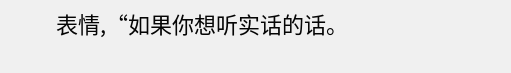表情,“如果你想听实话的话。